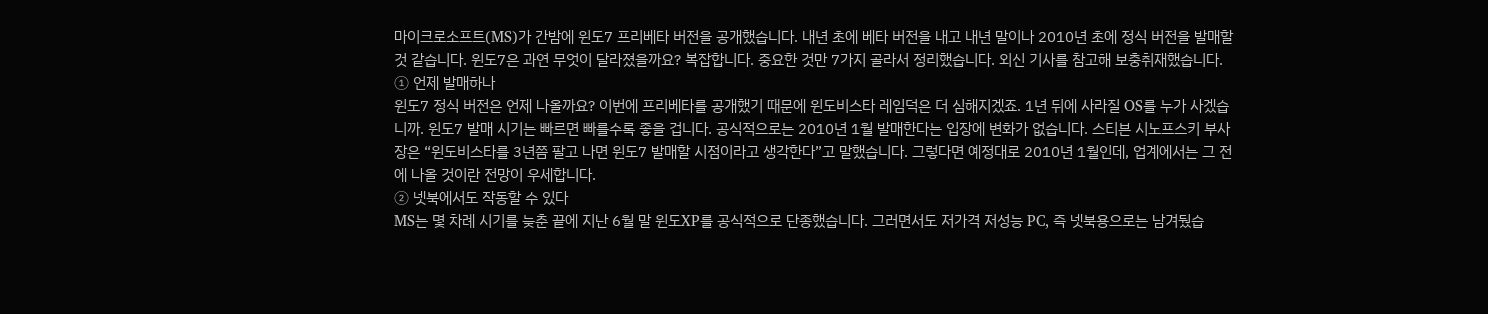마이크로소프트(MS)가 간밤에 윈도7 프리베타 버전을 공개했습니다. 내년 초에 베타 버전을 내고 내년 말이나 2010년 초에 정식 버전을 발매할 것 같습니다. 윈도7은 과연 무엇이 달라졌을까요? 복잡합니다. 중요한 것만 7가지 골라서 정리했습니다. 외신 기사를 참고해 보충취재했습니다.
① 언제 발매하나
윈도7 정식 버전은 언제 나올까요? 이번에 프리베타를 공개했기 때문에 윈도비스타 레임덕은 더 심해지겠죠. 1년 뒤에 사라질 OS를 누가 사겠습니까. 윈도7 발매 시기는 빠르면 빠를수록 좋을 겁니다. 공식적으로는 2010년 1월 발매한다는 입장에 변화가 없습니다. 스티븐 시노프스키 부사장은 “윈도비스타를 3년쯤 팔고 나면 윈도7 발매할 시점이라고 생각한다”고 말했습니다. 그렇다면 예정대로 2010년 1월인데, 업계에서는 그 전에 나올 것이란 전망이 우세합니다.
② 넷북에서도 작동할 수 있다
MS는 몇 차례 시기를 늦춘 끝에 지난 6월 말 윈도XP를 공식적으로 단종했습니다. 그러면서도 저가격 저성능 PC, 즉 넷북용으로는 남겨뒀습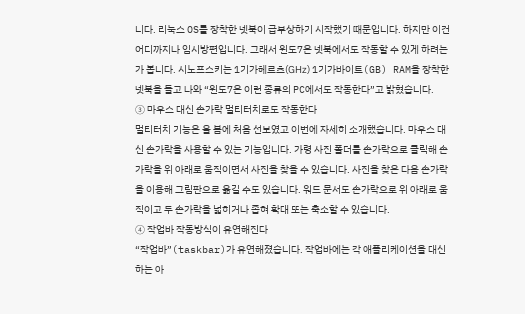니다. 리눅스 OS를 장착한 넷북이 급부상하기 시작했기 때문입니다. 하지만 이건 어디까지나 임시방편입니다. 그래서 윈도7은 넷북에서도 작동할 수 있게 하려는가 봅니다. 시노프스키는 1기가헤르츠(㎓) 1기가바이트(GB) RAM을 장착한 넷북을 들고 나와 “윈도7은 이런 종류의 PC에서도 작동한다”고 밝혔습니다.
③ 마우스 대신 손가락 멀티터치로도 작동한다
멀티터치 기능은 올 봄에 처음 선보였고 이번에 자세히 소개했습니다. 마우스 대신 손가락을 사용할 수 있는 기능입니다. 가령 사진 폴더를 손가락으로 클릭해 손가락을 위 아래로 움직이면서 사진을 찾을 수 있습니다. 사진을 찾은 다음 손가락을 이용해 그림판으로 옮길 수도 있습니다. 워드 문서도 손가락으로 위 아래로 움직이고 두 손가락을 넓히거나 좁혀 확대 또는 축소할 수 있습니다.
④ 작업바 작동방식이 유연해진다
“작업바”(taskbar)가 유연해졌습니다. 작업바에는 각 애플리케이션을 대신하는 아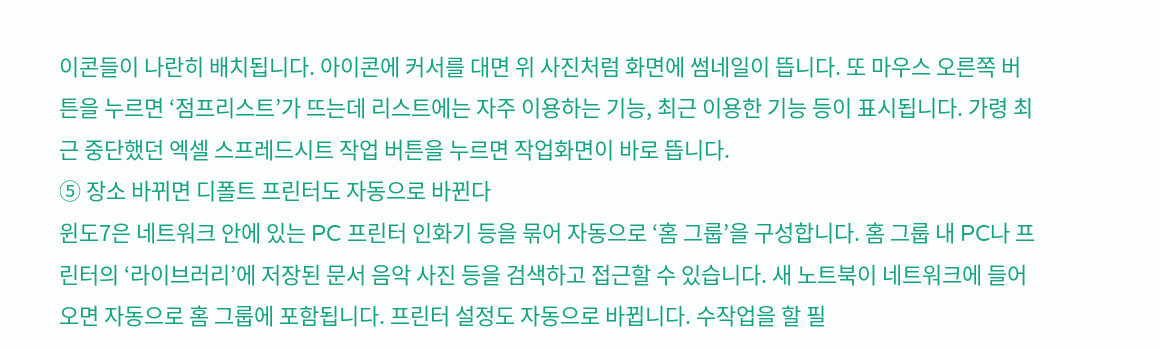이콘들이 나란히 배치됩니다. 아이콘에 커서를 대면 위 사진처럼 화면에 썸네일이 뜹니다. 또 마우스 오른쪽 버튼을 누르면 ‘점프리스트’가 뜨는데 리스트에는 자주 이용하는 기능, 최근 이용한 기능 등이 표시됩니다. 가령 최근 중단했던 엑셀 스프레드시트 작업 버튼을 누르면 작업화면이 바로 뜹니다.
⑤ 장소 바뀌면 디폴트 프린터도 자동으로 바뀐다
윈도7은 네트워크 안에 있는 PC 프린터 인화기 등을 묶어 자동으로 ‘홈 그룹’을 구성합니다. 홈 그룹 내 PC나 프린터의 ‘라이브러리’에 저장된 문서 음악 사진 등을 검색하고 접근할 수 있습니다. 새 노트북이 네트워크에 들어오면 자동으로 홈 그룹에 포함됩니다. 프린터 설정도 자동으로 바뀝니다. 수작업을 할 필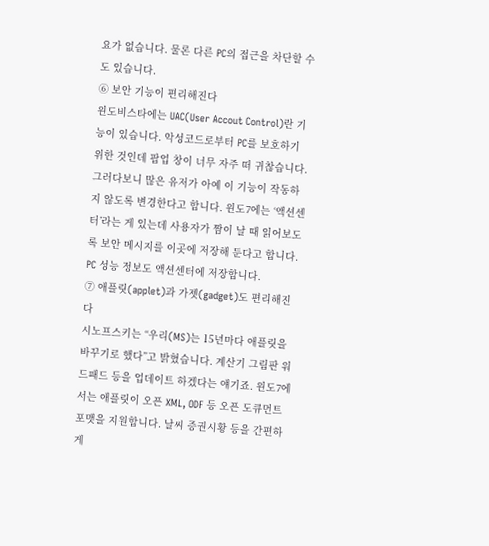요가 없습니다. 물론 다른 PC의 접근을 차단할 수도 있습니다.
⑥ 보안 기능이 편리해진다
윈도비스타에는 UAC(User Accout Control)란 기능이 있습니다. 악성코드로부터 PC를 보호하기 위한 것인데 팝업 창이 너무 자주 떠 귀찮습니다. 그러다보니 많은 유저가 아예 이 기능이 작동하지 않도록 변경한다고 합니다. 윈도7에는 ‘액션센터’라는 게 있는데 사용자가 짬이 날 때 읽어보도록 보안 메시지를 이곳에 저장해 둔다고 합니다. PC 성능 정보도 액션센터에 저장합니다.
⑦ 애플릿(applet)과 가젯(gadget)도 편리해진다
시노프스키는 “우리(MS)는 15년마다 애플릿을 바꾸기로 했다”고 밝혔습니다. 계산기 그림판 워드패드 등을 업데이트 하겠다는 얘기죠. 윈도7에서는 애플릿이 오픈 XML, ODF 등 오픈 도큐먼트 포맷을 지원합니다. 날씨 증권시황 등을 간편하게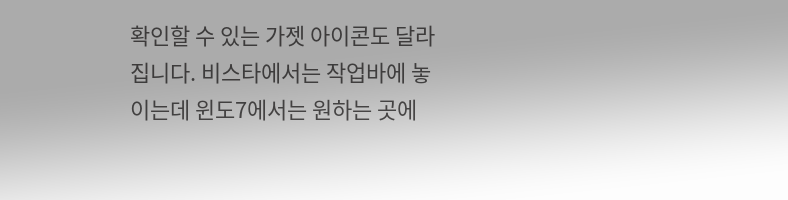확인할 수 있는 가젯 아이콘도 달라집니다. 비스타에서는 작업바에 놓이는데 윈도7에서는 원하는 곳에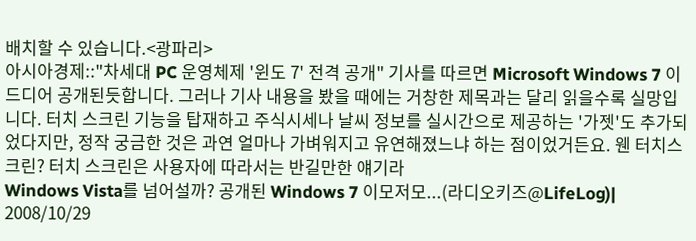배치할 수 있습니다.<광파리>
아시아경제::"차세대 PC 운영체제 '윈도 7' 전격 공개" 기사를 따르면 Microsoft Windows 7 이 드디어 공개된듯합니다. 그러나 기사 내용을 봤을 때에는 거창한 제목과는 달리 읽을수록 실망입니다. 터치 스크린 기능을 탑재하고 주식시세나 날씨 정보를 실시간으로 제공하는 '가젯'도 추가되었다지만, 정작 궁금한 것은 과연 얼마나 가벼워지고 유연해졌느냐 하는 점이었거든요. 웬 터치스크린? 터치 스크린은 사용자에 따라서는 반길만한 얘기라
Windows Vista를 넘어설까? 공개된 Windows 7 이모저모...(라디오키즈@LifeLog)| 2008/10/29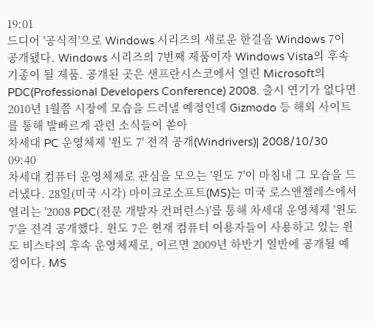19:01
드디어 '공식적'으로 Windows 시리즈의 새로운 한걸음 Windows 7이 공개됐다. Windows 시리즈의 7번째 제품이자 Windows Vista의 후속 기종이 될 제품. 공개된 곳은 샌프란시스코에서 열린 Microsoft의 PDC(Professional Developers Conference) 2008. 출시 연기가 없다면 2010년 1월쯤 시장에 모습을 드러낼 예정인데 Gizmodo 등 해외 사이트를 통해 발빠르게 관련 소식들이 쏟아
차세대 PC 운영체제 '윈도 7' 전격 공개(Windrivers)| 2008/10/30 09:40
차세대 컴퓨터 운영체제로 관심을 모으는 '윈도 7'이 마침내 그 모습을 드러냈다. 28일(미국 시각) 마이크로소프트(MS)는 미국 로스앤젤레스에서 열리는 '2008 PDC(전문 개발자 컨퍼런스)'를 통해 차세대 운영체제 '윈도 7'을 전격 공개했다. 윈도 7은 현재 컴퓨터 이용자들이 사용하고 있는 윈도 비스타의 후속 운영체제로, 이르면 2009년 하반기 일반에 공개될 예정이다. MS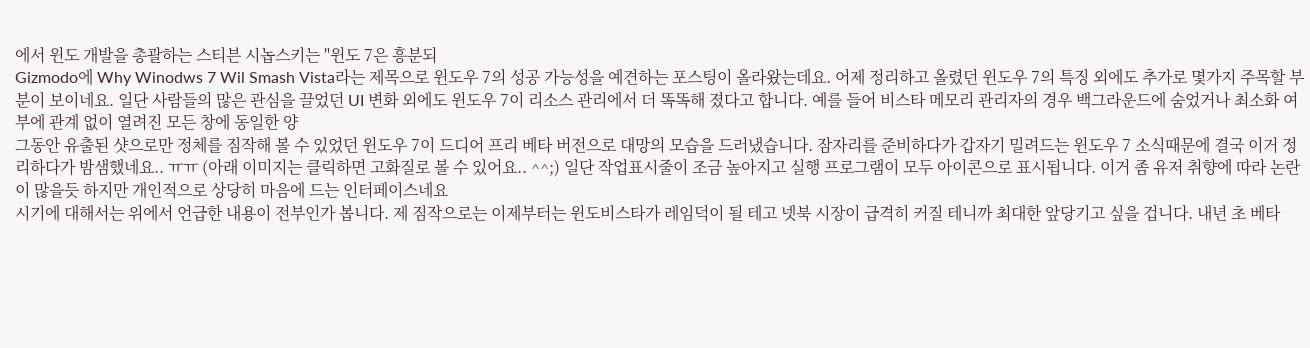에서 윈도 개발을 총괄하는 스티븐 시놉스키는 "윈도 7은 흥분되
Gizmodo에 Why Winodws 7 Wil Smash Vista라는 제목으로 윈도우 7의 성공 가능성을 예견하는 포스팅이 올라왔는데요. 어제 정리하고 올렸던 윈도우 7의 특징 외에도 추가로 몇가지 주목할 부분이 보이네요. 일단 사람들의 많은 관심을 끌었던 UI 변화 외에도 윈도우 7이 리소스 관리에서 더 똑똑해 졌다고 합니다. 예를 들어 비스타 메모리 관리자의 경우 백그라운드에 숨었거나 최소화 여부에 관계 없이 열려진 모든 창에 동일한 양
그동안 유출된 샷으로만 정체를 짐작해 볼 수 있었던 윈도우 7이 드디어 프리 베타 버전으로 대망의 모습을 드러냈습니다. 잠자리를 준비하다가 갑자기 밀려드는 윈도우 7 소식때문에 결국 이거 정리하다가 밤샘했네요.. ㅠㅠ (아래 이미지는 클릭하면 고화질로 볼 수 있어요.. ^^;) 일단 작업표시줄이 조금 높아지고 실행 프로그램이 모두 아이콘으로 표시됩니다. 이거 좀 유저 취향에 따라 논란이 많을듯 하지만 개인적으로 상당히 마음에 드는 인터페이스네요
시기에 대해서는 위에서 언급한 내용이 전부인가 봅니다. 제 짐작으로는 이제부터는 윈도비스타가 레임덕이 될 테고 넷북 시장이 급격히 커질 테니까 최대한 앞당기고 싶을 겁니다. 내년 초 베타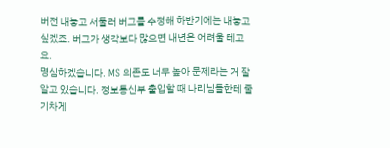버전 내놓고 서둘러 버그를 수정해 하반기에는 내놓고 싶겠죠. 버그가 생각보다 많으면 내년은 어려울 테고요.
명심하겠습니다. MS 의존도 너무 높아 문제라는 거 잘 알고 있습니다. 정보통신부 출입할 때 나리님들한테 줄기차게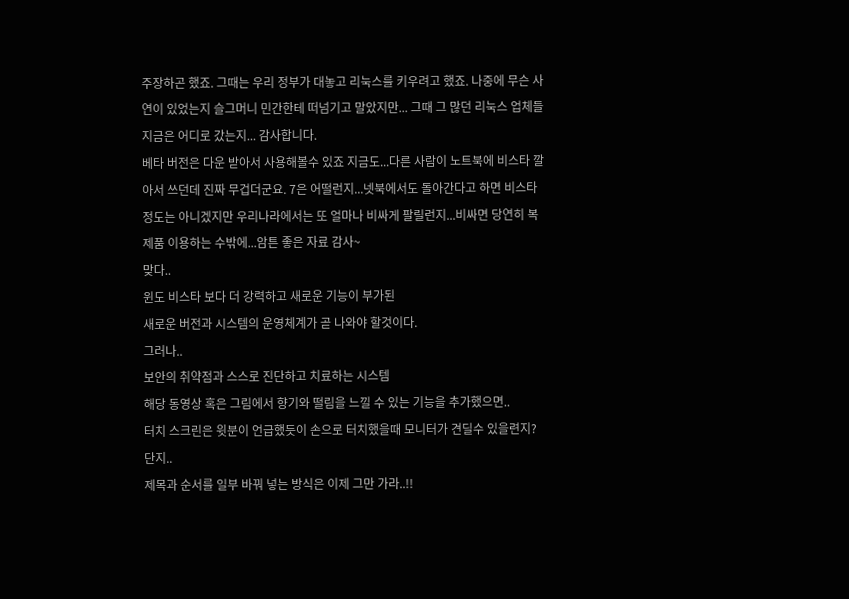주장하곤 했죠. 그때는 우리 정부가 대놓고 리눅스를 키우려고 했죠. 나중에 무슨 사연이 있었는지 슬그머니 민간한테 떠넘기고 말았지만... 그때 그 많던 리눅스 업체들 지금은 어디로 갔는지... 감사합니다.
베타 버전은 다운 받아서 사용해볼수 있죠 지금도...다른 사람이 노트북에 비스타 깔아서 쓰던데 진짜 무겁더군요. 7은 어떨런지...넷북에서도 돌아간다고 하면 비스타 정도는 아니겠지만 우리나라에서는 또 얼마나 비싸게 팔릴런지...비싸면 당연히 복제품 이용하는 수밖에...암튼 좋은 자료 감사~
맞다..
윈도 비스타 보다 더 강력하고 새로운 기능이 부가된
새로운 버전과 시스템의 운영체계가 곧 나와야 할것이다.
그러나..
보안의 취약점과 스스로 진단하고 치료하는 시스템
해당 동영상 혹은 그림에서 향기와 떨림을 느낄 수 있는 기능을 추가했으면..
터치 스크린은 윗분이 언급했듯이 손으로 터치했을때 모니터가 견딜수 있을련지?
단지..
제목과 순서를 일부 바꿔 넣는 방식은 이제 그만 가라..!!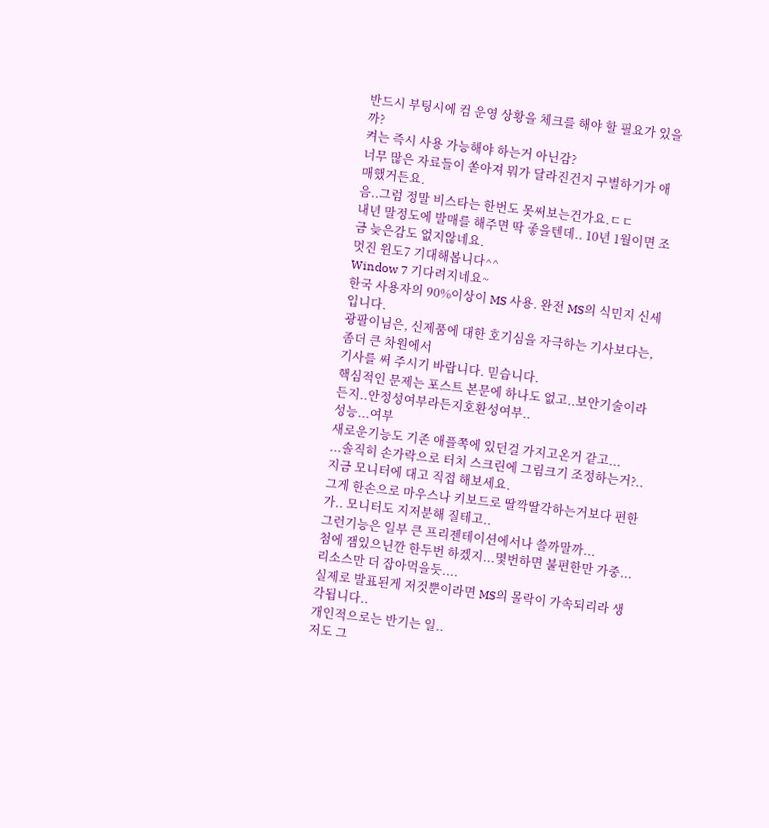반드시 부팅시에 컴 운영 상황을 체크를 해야 할 필요가 있을까?
켜는 즉시 사용 가능해야 하는거 아닌감?
너무 많은 자료들이 쏟아져 뭐가 달라진건지 구별하기가 애매했거든요.
음..그럼 정말 비스타는 한번도 못써보는건가요.ㄷㄷ
내년 말정도에 발매를 해주면 딱 좋을텐데.. 10년 1월이면 조금 늦은감도 없지않네요.
멋진 윈도7 기대해봅니다^^
Window 7 기다려지네요~
한국 사용자의 90%이상이 MS 사용. 완전 MS의 식민지 신세입니다.
광팔이님은, 신제품에 대한 호기심을 자극하는 기사보다는, 좀더 큰 차원에서
기사를 써 주시기 바랍니다. 믿습니다.
핵심적인 문제는 포스트 본문에 하나도 없고..보안기술이라든지..안정성여부라든지호환성여부..
성능...여부
새로운기능도 기존 애플쪽에 있던걸 가지고온거 같고...
...솔직히 손가락으로 터치 스크린에 그림크기 조정하는거?.. 지금 모니터에 대고 직접 해보세요.
그게 한손으로 마우스나 키보드로 딸깍딸각하는거보다 편한가.. 모니터도 지저분해 질테고..
그런기능은 일부 큰 프리젠테이션에서나 쓸까말까...
첨에 잼있으닌깐 한두번 하겠지...몇번하면 불편한만 가중...
리소스만 더 잡아먹을듯....
실제로 발표된게 저것뿐이라면 MS의 몰락이 가속되리라 생각됩니다..
개인적으로는 반기는 일..
저도 그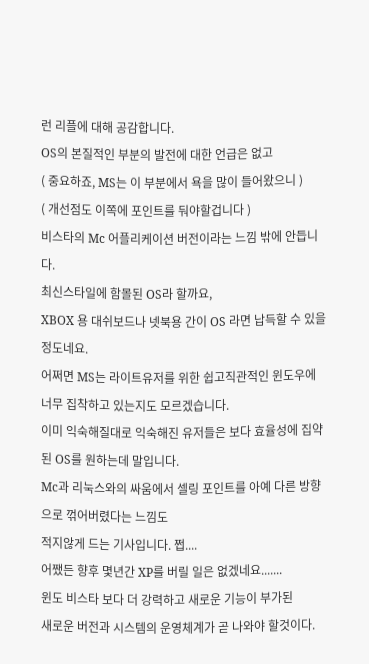런 리플에 대해 공감합니다.
OS의 본질적인 부분의 발전에 대한 언급은 없고
( 중요하죠, MS는 이 부분에서 욕을 많이 들어왔으니 )
( 개선점도 이쪽에 포인트를 둬야할겁니다 )
비스타의 Mc 어플리케이션 버전이라는 느낌 밖에 안듭니다.
최신스타일에 함몰된 OS라 할까요,
XBOX 용 대쉬보드나 넷북용 간이 OS 라면 납득할 수 있을 정도네요.
어쩌면 MS는 라이트유저를 위한 쉽고직관적인 윈도우에
너무 집착하고 있는지도 모르겠습니다.
이미 익숙해질대로 익숙해진 유저들은 보다 효율성에 집약된 OS를 원하는데 말입니다.
Mc과 리눅스와의 싸움에서 셀링 포인트를 아예 다른 방향으로 꺾어버렸다는 느낌도
적지않게 드는 기사입니다. 쩝....
어쨌든 향후 몇년간 XP를 버릴 일은 없겠네요.......
윈도 비스타 보다 더 강력하고 새로운 기능이 부가된
새로운 버전과 시스템의 운영체계가 곧 나와야 할것이다.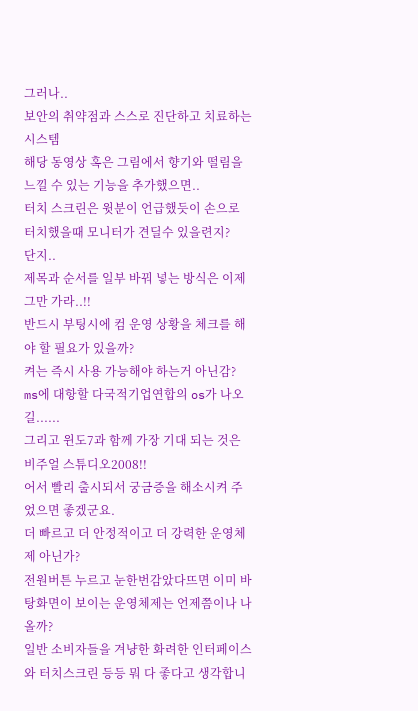그러나..
보안의 취약점과 스스로 진단하고 치료하는 시스템
해당 동영상 혹은 그림에서 향기와 떨림을 느낄 수 있는 기능을 추가했으면..
터치 스크린은 윗분이 언급했듯이 손으로 터치했을때 모니터가 견딜수 있을련지?
단지..
제목과 순서를 일부 바꿔 넣는 방식은 이제 그만 가라..!!
반드시 부팅시에 컴 운영 상황을 체크를 해야 할 필요가 있을까?
켜는 즉시 사용 가능해야 하는거 아닌감?
ms에 대항할 다국적기업연합의 os가 나오길......
그리고 윈도7과 함께 가장 기대 되는 것은 비주얼 스튜디오2008!!
어서 빨리 출시되서 궁금증을 해소시켜 주었으면 좋겠군요.
더 빠르고 더 안정적이고 더 강력한 운영체제 아닌가?
전원버튼 누르고 눈한번감았다뜨면 이미 바탕화면이 보이는 운영체제는 언제쯤이나 나올까?
일반 소비자들을 겨냥한 화려한 인터페이스와 터치스크린 등등 뭐 다 좋다고 생각합니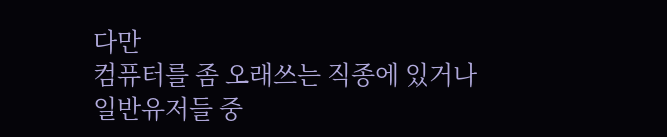다만
컴퓨터를 좀 오래쓰는 직종에 있거나 일반유저들 중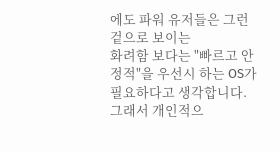에도 파워 유저들은 그런 겉으로 보이는
화려함 보다는 "빠르고 안정적"을 우선시 하는 OS가 필요하다고 생각합니다.
그래서 개인적으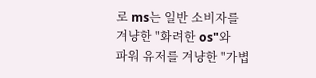로 ms는 일반 소비자를 겨냥한 "화려한 os"와
파워 유저를 겨냥한 "가볍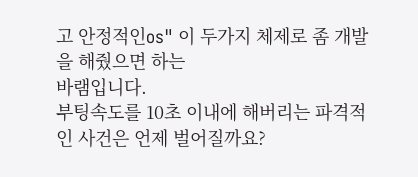고 안정적인os" 이 두가지 체제로 좀 개발을 해줬으면 하는
바램입니다.
부팅속도를 10초 이내에 해버리는 파격적인 사건은 언제 벌어질까요?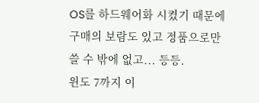OS를 하드웨어화 시켰기 때문에 구매의 보람도 있고 정품으로만 쓸 수 밖에 없고... 등등.
윈도 7까지 이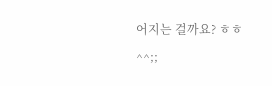어지는 걸까요? ㅎㅎ
^^;;